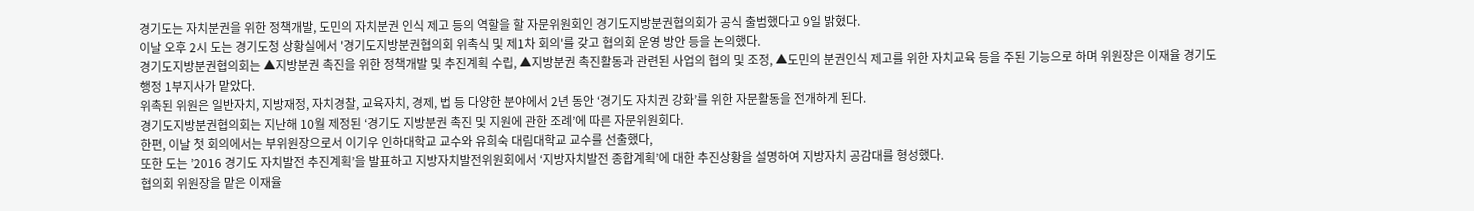경기도는 자치분권을 위한 정책개발, 도민의 자치분권 인식 제고 등의 역할을 할 자문위원회인 경기도지방분권협의회가 공식 출범했다고 9일 밝혔다.
이날 오후 2시 도는 경기도청 상황실에서 '경기도지방분권협의회 위촉식 및 제1차 회의'를 갖고 협의회 운영 방안 등을 논의했다.
경기도지방분권협의회는 ▲지방분권 촉진을 위한 정책개발 및 추진계획 수립, ▲지방분권 촉진활동과 관련된 사업의 협의 및 조정, ▲도민의 분권인식 제고를 위한 자치교육 등을 주된 기능으로 하며 위원장은 이재율 경기도 행정 1부지사가 맡았다.
위촉된 위원은 일반자치, 지방재정, 자치경찰, 교육자치, 경제, 법 등 다양한 분야에서 2년 동안 ‘경기도 자치권 강화’를 위한 자문활동을 전개하게 된다.
경기도지방분권협의회는 지난해 10월 제정된 ‘경기도 지방분권 촉진 및 지원에 관한 조례’에 따른 자문위원회다.
한편, 이날 첫 회의에서는 부위원장으로서 이기우 인하대학교 교수와 유희숙 대림대학교 교수를 선출했다,
또한 도는 ’2016 경기도 자치발전 추진계획’을 발표하고 지방자치발전위원회에서 ‘지방자치발전 종합계획’에 대한 추진상황을 설명하여 지방자치 공감대를 형성했다.
협의회 위원장을 맡은 이재율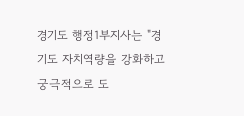경기도 행정1부지사는 "경기도 자치역량을 강화하고 궁극적으로 도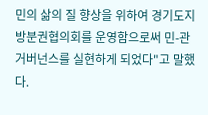민의 삶의 질 향상을 위하여 경기도지방분권협의회를 운영함으로써 민-관 거버넌스를 실현하게 되었다"고 말했다.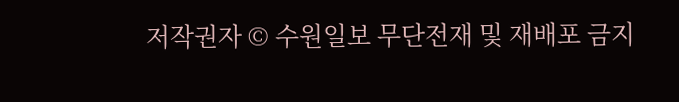저작권자 © 수원일보 무단전재 및 재배포 금지